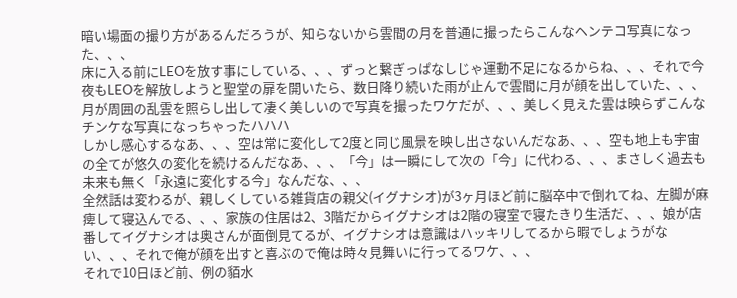暗い場面の撮り方があるんだろうが、知らないから雲間の月を普通に撮ったらこんなヘンテコ写真になった、、、
床に入る前にLEOを放す事にしている、、、ずっと繋ぎっぱなしじゃ運動不足になるからね、、、それで今夜もLEOを解放しようと聖堂の扉を開いたら、数日降り続いた雨が止んで雲間に月が顔を出していた、、、月が周囲の乱雲を照らし出して凄く美しいので写真を撮ったワケだが、、、美しく見えた雲は映らずこんなチンケな写真になっちゃったハハハ
しかし感心するなあ、、、空は常に変化して2度と同じ風景を映し出さないんだなあ、、、空も地上も宇宙の全てが悠久の変化を続けるんだなあ、、、「今」は一瞬にして次の「今」に代わる、、、まさしく過去も未来も無く「永遠に変化する今」なんだな、、、
全然話は変わるが、親しくしている雑貨店の親父(イグナシオ)が3ヶ月ほど前に脳卒中で倒れてね、左脚が麻痺して寝込んでる、、、家族の住居は2、3階だからイグナシオは2階の寝室で寝たきり生活だ、、、娘が店番してイグナシオは奥さんが面倒見てるが、イグナシオは意識はハッキリしてるから暇でしょうがない、、、それで俺が顔を出すと喜ぶので俺は時々見舞いに行ってるワケ、、、
それで10日ほど前、例の貊水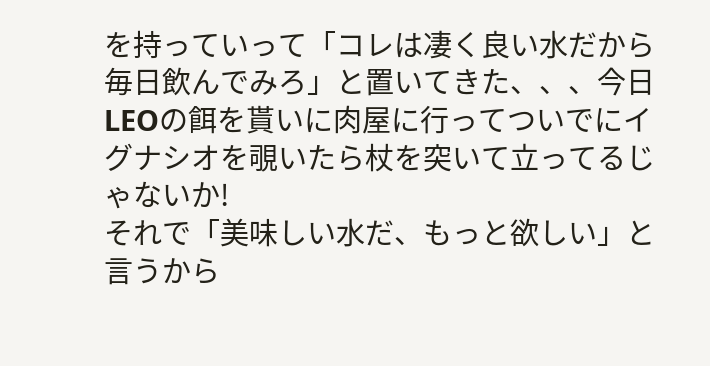を持っていって「コレは凄く良い水だから毎日飲んでみろ」と置いてきた、、、今日LEOの餌を貰いに肉屋に行ってついでにイグナシオを覗いたら杖を突いて立ってるじゃないか!
それで「美味しい水だ、もっと欲しい」と言うから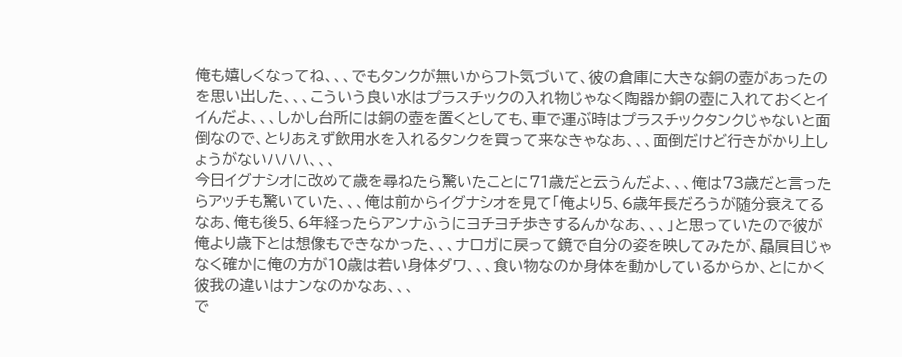俺も嬉しくなってね、、、でもタンクが無いからフト気づいて、彼の倉庫に大きな銅の壺があったのを思い出した、、、こういう良い水はプラスチックの入れ物じゃなく陶器か銅の壺に入れておくとイイんだよ、、、しかし台所には銅の壺を置くとしても、車で運ぶ時はプラスチックタンクじゃないと面倒なので、とりあえず飲用水を入れるタンクを買って来なきゃなあ、、、面倒だけど行きがかり上しょうがないハハハ、、、
今日イグナシオに改めて歳を尋ねたら驚いたことに71歳だと云うんだよ、、、俺は73歳だと言ったらアッチも驚いていた、、、俺は前からイグナシオを見て「俺より5、6歳年長だろうが随分衰えてるなあ、俺も後5、6年経ったらアンナふうにヨチヨチ歩きするんかなあ、、、」と思っていたので彼が俺より歳下とは想像もできなかった、、、ナロガに戻って鏡で自分の姿を映してみたが、贔屓目じゃなく確かに俺の方が10歳は若い身体ダワ、、、食い物なのか身体を動かしているからか、とにかく彼我の違いはナンなのかなあ、、、
で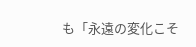も「永遠の変化こそ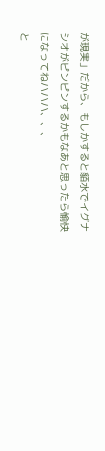が現実」だから、もしかすると貊水でイグナシオがピンピンするかもなあと思ったら愉快になってねハハハ、、、
と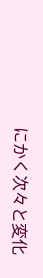にかく次々と変化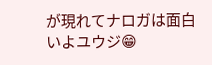が現れてナロガは面白いよユウジ😁